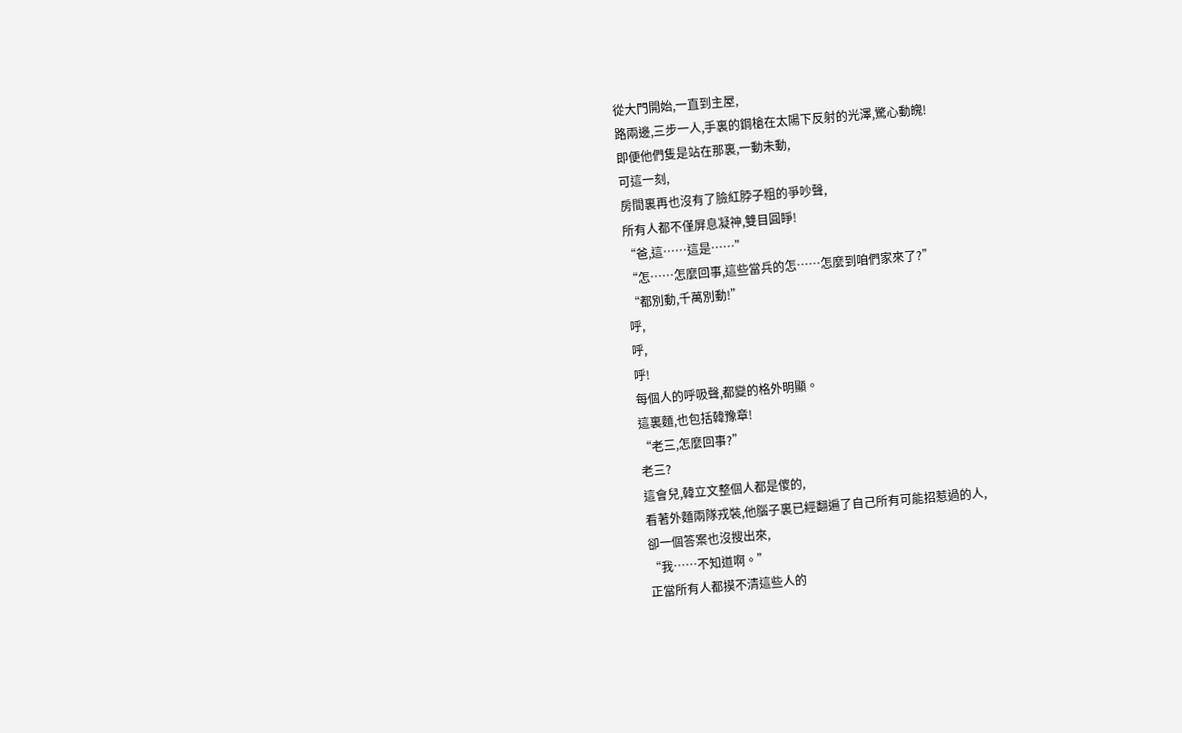從大門開始,一直到主屋,
路兩邊,三步一人,手裏的鋼槍在太陽下反射的光澤,驚心動魄!
即便他們隻是站在那裏,一動未動,
可這一刻,
房間裏再也沒有了臉紅脖子粗的爭吵聲,
所有人都不僅屏息凝神,雙目圓睜!
“爸,這……這是……”
“怎……怎麼回事,這些當兵的怎……怎麼到咱們家來了?”
“都別動,千萬別動!”
呼,
呼,
呼!
每個人的呼吸聲,都變的格外明顯。
這裏麵,也包括韓豫章!
“老三,怎麼回事?”
老三?
這會兒,韓立文整個人都是傻的,
看著外麵兩隊戎裝,他腦子裏已經翻遍了自己所有可能招惹過的人,
卻一個答案也沒搜出來,
“我……不知道啊。”
正當所有人都摸不清這些人的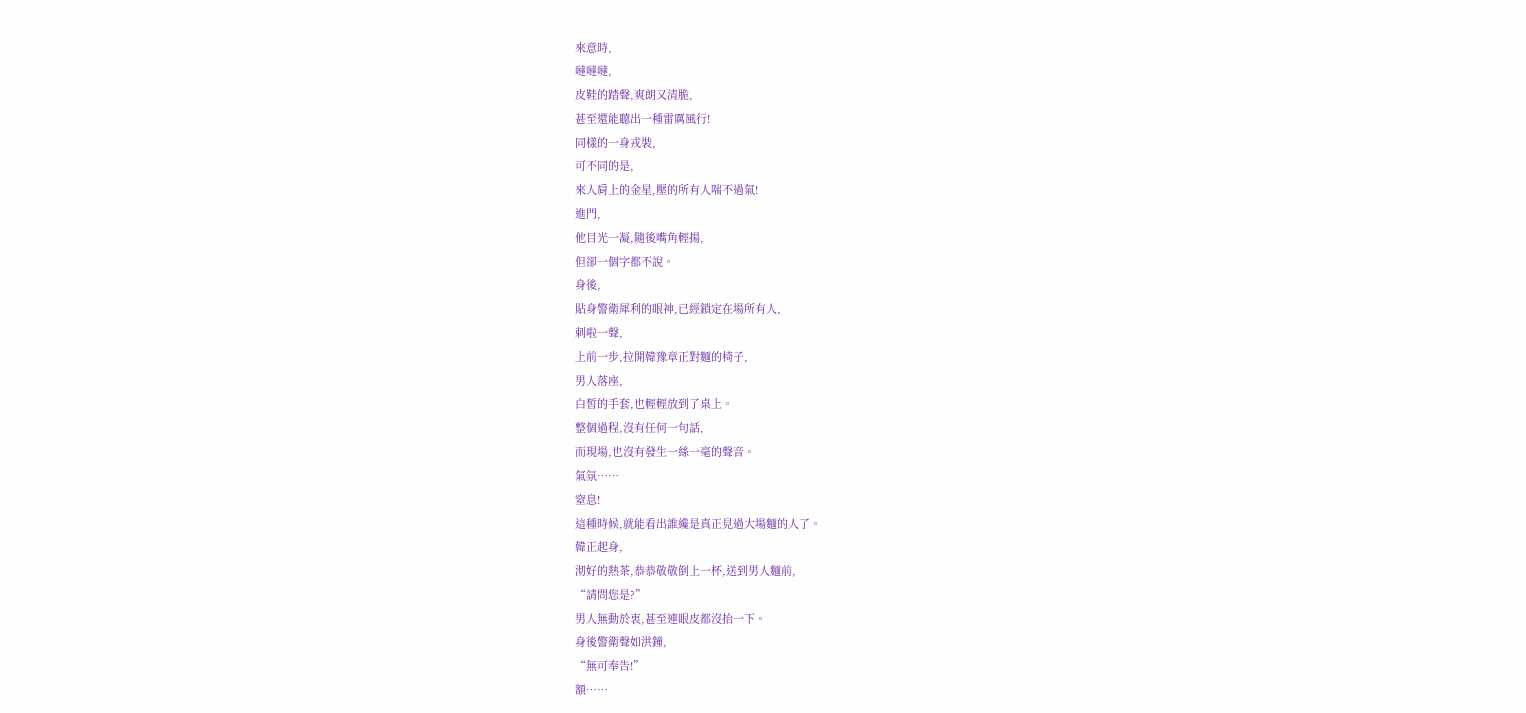來意時,
噠噠噠,
皮鞋的踏聲,爽朗又清脆,
甚至還能聽出一種雷厲風行!
同樣的一身戎裝,
可不同的是,
來人肩上的金星,壓的所有人喘不過氣!
進門,
他目光一凝,隨後嘴角輕揚,
但卻一個字都不說。
身後,
貼身警衛犀利的眼神,已經鎖定在場所有人,
刺啦一聲,
上前一步,拉開韓豫章正對麵的椅子,
男人落座,
白皙的手套,也輕輕放到了桌上。
整個過程,沒有任何一句話,
而現場,也沒有發生一絲一毫的聲音。
氣氛……
窒息!
這種時候,就能看出誰纔是真正見過大場麵的人了。
韓正起身,
沏好的熱茶,恭恭敬敬倒上一杯,送到男人麵前,
“請問您是?”
男人無動於衷,甚至連眼皮都沒抬一下。
身後警衛聲如洪鐘,
“無可奉告!”
額……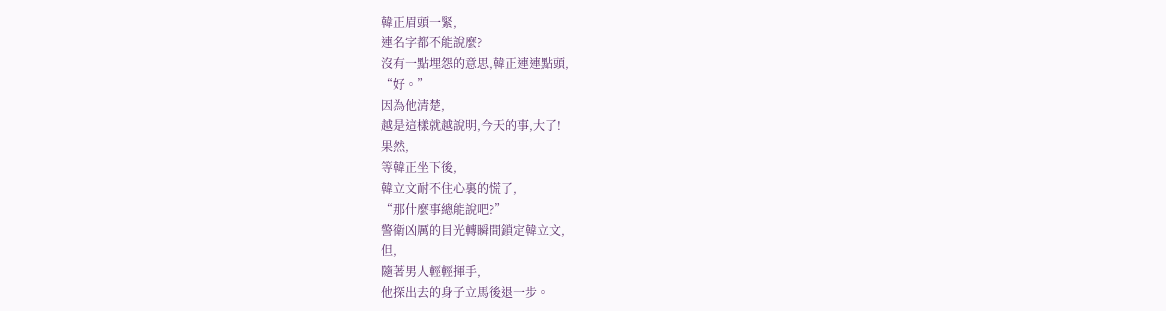韓正眉頭一緊,
連名字都不能說麼?
沒有一點埋怨的意思,韓正連連點頭,
“好。”
因為他清楚,
越是這樣就越說明,今天的事,大了!
果然,
等韓正坐下後,
韓立文耐不住心裏的慌了,
“那什麼事總能說吧?”
警衛凶厲的目光轉瞬間鎖定韓立文,
但,
隨著男人輕輕揮手,
他探出去的身子立馬後退一步。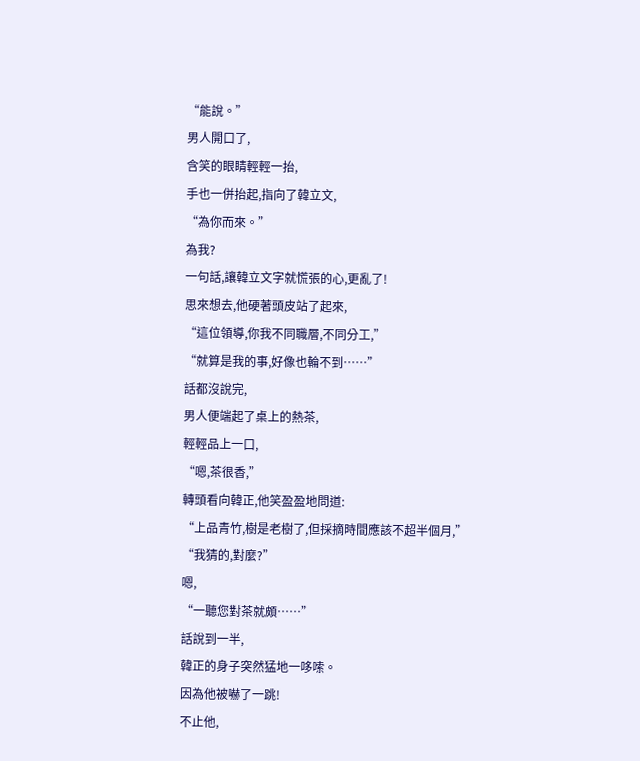“能說。”
男人開口了,
含笑的眼睛輕輕一抬,
手也一併抬起,指向了韓立文,
“為你而來。”
為我?
一句話,讓韓立文字就慌張的心,更亂了!
思來想去,他硬著頭皮站了起來,
“這位領導,你我不同職層,不同分工,”
“就算是我的事,好像也輪不到……”
話都沒說完,
男人便端起了桌上的熱茶,
輕輕品上一口,
“嗯,茶很香,”
轉頭看向韓正,他笑盈盈地問道:
“上品青竹,樹是老樹了,但採摘時間應該不超半個月,”
“我猜的,對麼?”
嗯,
“一聽您對茶就頗……”
話說到一半,
韓正的身子突然猛地一哆嗦。
因為他被嚇了一跳!
不止他,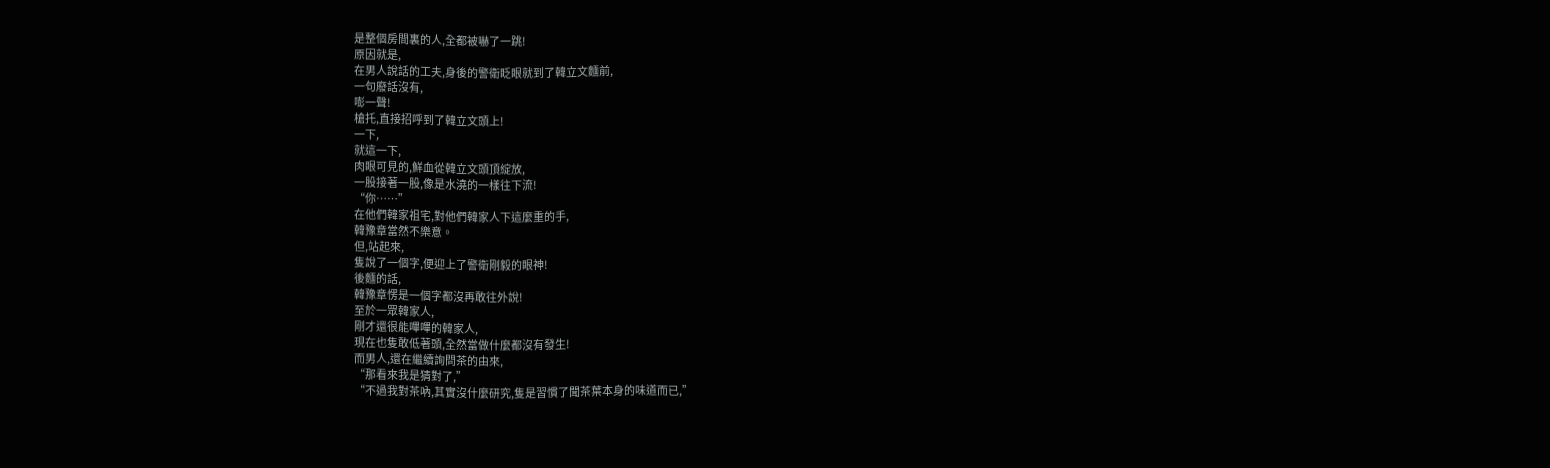是整個房間裏的人,全都被嚇了一跳!
原因就是,
在男人說話的工夫,身後的警衛眨眼就到了韓立文麵前,
一句廢話沒有,
嘭一聲!
槍托,直接招呼到了韓立文頭上!
一下,
就這一下,
肉眼可見的,鮮血從韓立文頭頂綻放,
一股接著一股,像是水澆的一樣往下流!
“你……”
在他們韓家祖宅,對他們韓家人下這麼重的手,
韓豫章當然不樂意。
但,站起來,
隻說了一個字,便迎上了警衛剛毅的眼神!
後麵的話,
韓豫章愣是一個字都沒再敢往外說!
至於一眾韓家人,
剛才還很能嗶嗶的韓家人,
現在也隻敢低著頭,全然當做什麼都沒有發生!
而男人,還在繼續詢問茶的由來,
“那看來我是猜對了,”
“不過我對茶吶,其實沒什麼研究,隻是習慣了聞茶葉本身的味道而已,”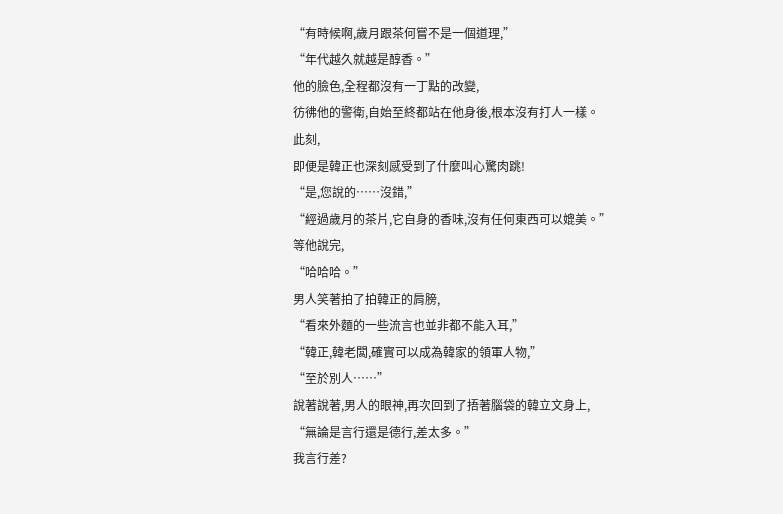“有時候啊,歲月跟茶何嘗不是一個道理,”
“年代越久就越是醇香。”
他的臉色,全程都沒有一丁點的改變,
彷彿他的警衛,自始至終都站在他身後,根本沒有打人一樣。
此刻,
即便是韓正也深刻感受到了什麼叫心驚肉跳!
“是,您說的……沒錯,”
“經過歲月的茶片,它自身的香味,沒有任何東西可以媲美。”
等他說完,
“哈哈哈。”
男人笑著拍了拍韓正的肩膀,
“看來外麵的一些流言也並非都不能入耳,”
“韓正,韓老闆,確實可以成為韓家的領軍人物,”
“至於別人……”
說著說著,男人的眼神,再次回到了捂著腦袋的韓立文身上,
“無論是言行還是德行,差太多。”
我言行差?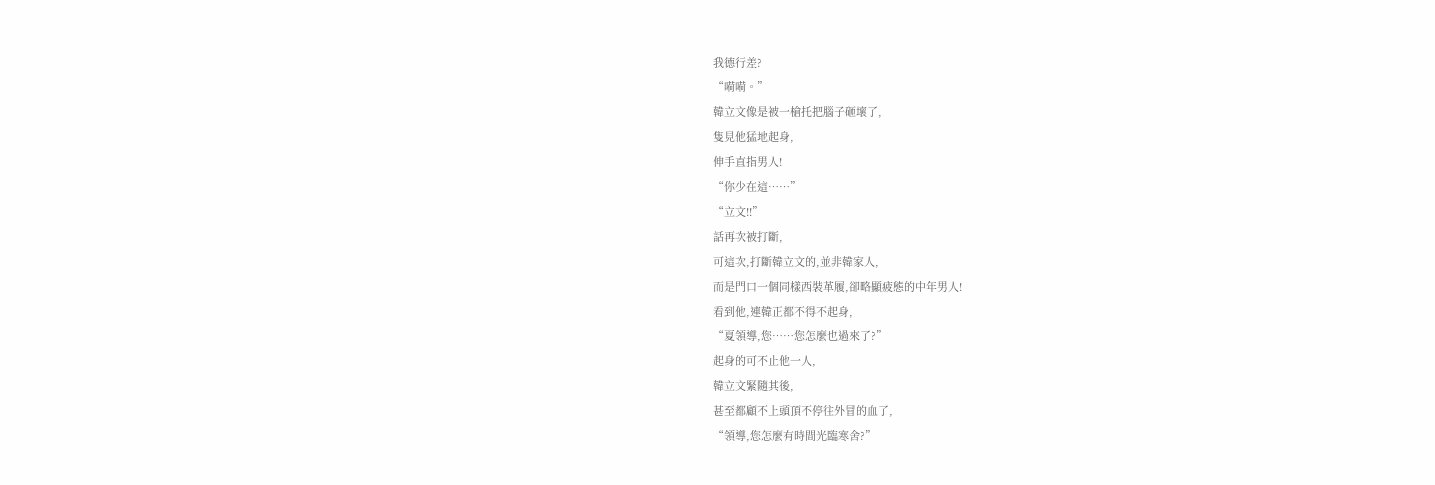我德行差?
“嗬嗬。”
韓立文像是被一槍托把腦子砸壞了,
隻見他猛地起身,
伸手直指男人!
“你少在這……”
“立文!!”
話再次被打斷,
可這次,打斷韓立文的,並非韓家人,
而是門口一個同樣西裝革履,卻略顯疲態的中年男人!
看到他,連韓正都不得不起身,
“夏領導,您……您怎麼也過來了?”
起身的可不止他一人,
韓立文緊隨其後,
甚至都顧不上頭頂不停往外冒的血了,
“領導,您怎麼有時間光臨寒舍?”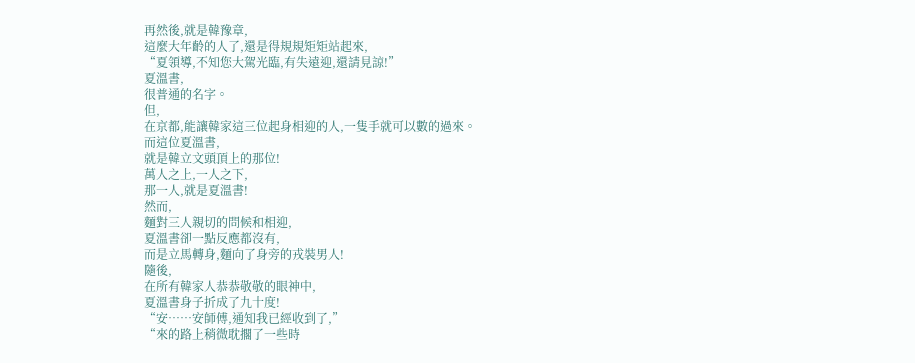再然後,就是韓豫章,
這麼大年齡的人了,還是得規規矩矩站起來,
“夏領導,不知您大駕光臨,有失遠迎,還請見諒!”
夏溫書,
很普通的名字。
但,
在京都,能讓韓家這三位起身相迎的人,一隻手就可以數的過來。
而這位夏溫書,
就是韓立文頭頂上的那位!
萬人之上,一人之下,
那一人,就是夏溫書!
然而,
麵對三人親切的問候和相迎,
夏溫書卻一點反應都沒有,
而是立馬轉身,麵向了身旁的戎裝男人!
隨後,
在所有韓家人恭恭敬敬的眼神中,
夏溫書身子折成了九十度!
“安……安師傅,通知我已經收到了,”
“來的路上稍微耽擱了一些時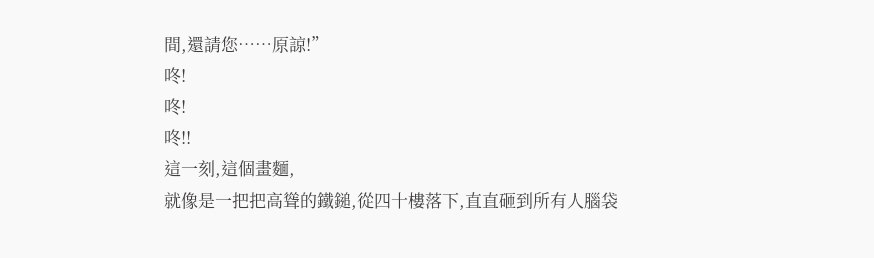間,還請您……原諒!”
咚!
咚!
咚!!
這一刻,這個畫麵,
就像是一把把高聳的鐵鎚,從四十樓落下,直直砸到所有人腦袋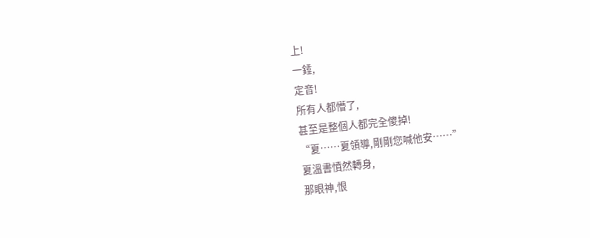上!
一錘,
定音!
所有人都懵了,
甚至是整個人都完全傻掉!
“夏……夏領導,剛剛您喊他安……”
夏溫書憤然轉身,
那眼神,恨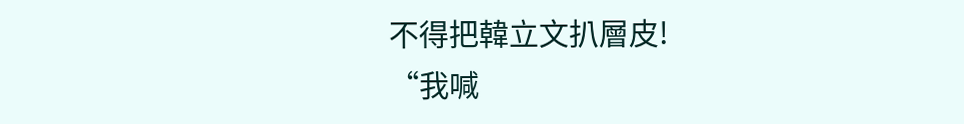不得把韓立文扒層皮!
“我喊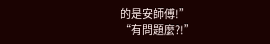的是安師傅!”
“有問題麼?!”